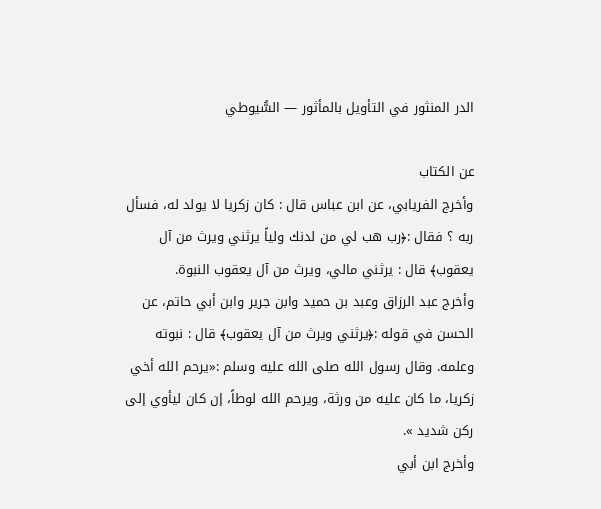الدر المنثور في التأويل بالمأثور — السُّيوطي

عن الكتاب
وأخرج الفريابي، عن ابن عباس قال : كان زكريا لا يولد له، فسأل ربه ؟ فقال :﴿رب هب لي من لدنك ولياً يرثني ويرث من آل يعقوب﴾ قال : يرثني مالي، ويرث من آل يعقوب النبوة.
وأخرج عبد الرزاق وعبد بن حميد وابن جرير وابن أبي حاتم، عن الحسن في قوله :﴿يرثني ويرث من آل يعقوب﴾ قال : نبوته وعلمه. وقال رسول الله صلى الله عليه وسلم :«يرحم الله أخي زكريا، ما كان عليه من ورثة، ويرحم الله لوطاً، إن كان ليأوي إلى ركن شديد ».
وأخرج ابن أبي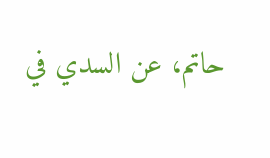حاتم، عن السدي في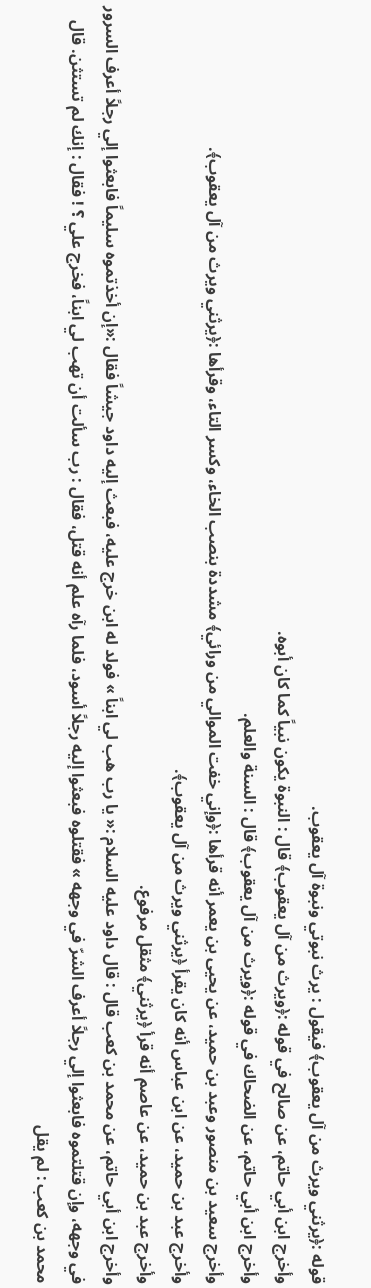قوله :﴿يرثني ويرث من آل يعقوب﴾ فيقول : يرث نبوتي ونبوة آل يعقوب.
وأخرج ابن أبي حاتم، عن صالح في قوله :﴿ويرث من آل يعقوب﴾ قال : النبوة يكون نبياً كما كان أبوه.
وأخرج ابن أبي حاتم، عن الضحاك في قوله :﴿ويرث من آل يعقوب﴾ قال : السنة والعلم.
وأخرج سعيد بن منصور وعبد بن حميد، عن يحيى بن يعمر أنه قرأها :﴿وإني خفت الموالي من ورائي﴾ مشددة بنصب الخاء، وكسر التاء، وقرأها :﴿يرثني ويرث من آل يعقوب﴾.
وأخرج عبد بن حميد، عن ابن عباس أنه كان يقرأ ﴿يرثني ويرث من آل يعقوب﴾.
وأخرج عبد بن حميد، عن عاصم أنه قرأ ﴿يرثني﴾ مثقل مرفوع.
وأخرج ابن أبي حاتم، عن محمد بن كعب قال : قال داود عليه السلام :« يا رب هب لي ابناً » فولد له ابن خرج عليه، فبعث إليه داود جيشاً فقال :«إن أخذتموه سليماً فابعثوا إلي رجلاً أعرف السرور في وجهه، وإن قتلتموه فابعثوا إلي رجلاً أعرف الشرّ في وجهه » فقتلوه فبعثوا إليه رجلاً أسود، فلما رآه علم أنه قتل، فقال : رب سألت أن تهب لي ابناً، فخرج علي ؟ ! فقال : إنك لم تستثن. قال محمد بن كعب : لم يقل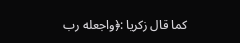كما قال زكريا :﴿واجعله رب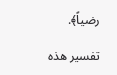رضياً﴾.

تفسير هذه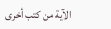الآية من كتب أخرى